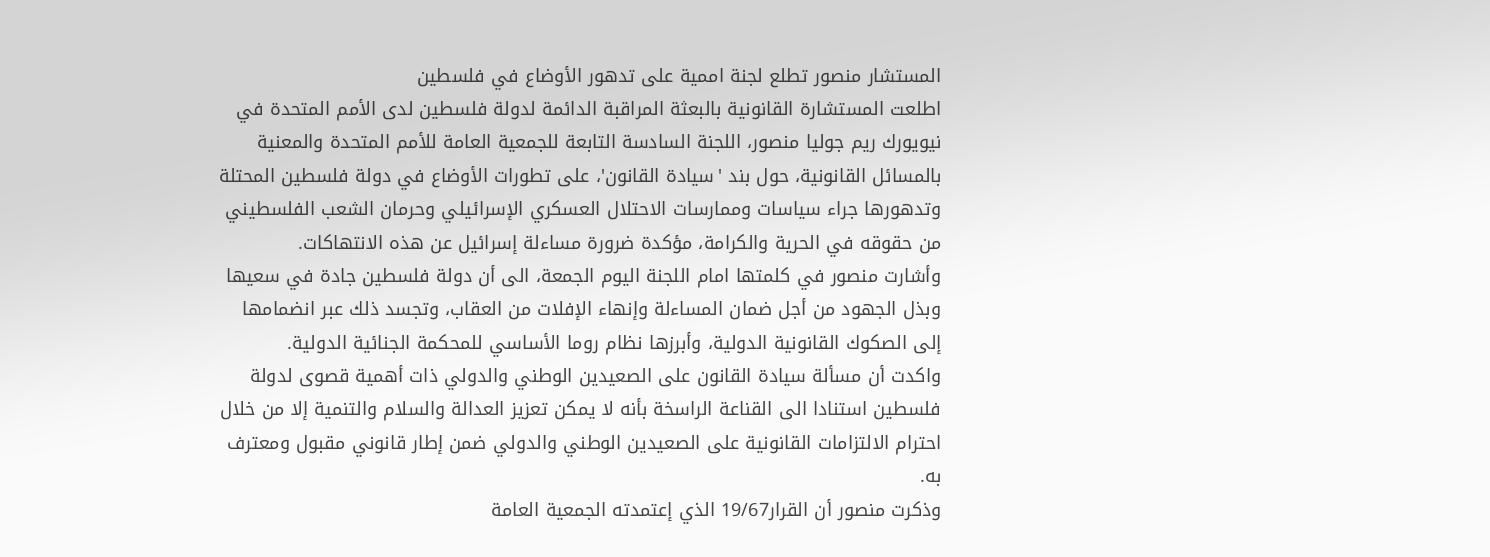المستشار منصور تطلع لجنة اممية على تدهور الأوضاع في فلسطين
اطلعت المستشارة القانونية بالبعثة المراقبة الدائمة لدولة فلسطين لدى الأمم المتحدة في نيويورك ريم جوليا منصور، اللجنة السادسة التابعة للجمعية العامة للأمم المتحدة والمعنية بالمسائل القانونية، حول بند 'سيادة القانون'، على تطورات الأوضاع في دولة فلسطين المحتلة وتدهورها جراء سياسات وممارسات الاحتلال العسكري الإسرائيلي وحرمان الشعب الفلسطيني من حقوقه في الحرية والكرامة، مؤكدة ضرورة مساءلة إسرائيل عن هذه الانتهاكات.
وأشارت منصور في كلمتها امام اللجنة اليوم الجمعة، الى أن دولة فلسطين جادة في سعيها وبذل الجهود من أجل ضمان المساءلة وإنهاء الإفلات من العقاب، وتجسد ذلك عبر انضمامها إلى الصكوك القانونية الدولية، وأبرزها نظام روما الأساسي للمحكمة الجنائية الدولية.
واكدت أن مسألة سيادة القانون على الصعيدين الوطني والدولي ذات أهمية قصوى لدولة فلسطين استنادا الى القناعة الراسخة بأنه لا يمكن تعزيز العدالة والسلام والتنمية إلا من خلال احترام الالتزامات القانونية على الصعيدين الوطني والدولي ضمن إطار قانوني مقبول ومعترف به.
وذكرت منصور أن القرار19/67 الذي إعتمدته الجمعية العامة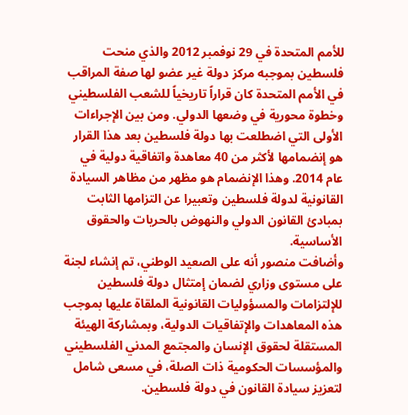للأمم المتحدة في 29 نوفمبر 2012 والذي منحت فلسطين بموجبه مركز دولة غير عضو لها صفة المراقب في الأمم المتحدة كان قراراً تاريخياً للشعب الفلسطيني وخطوة محورية في وضعها الدولي. ومن بين الإجراءات الأولى التي اضطلعت بها دولة فلسطين بعد هذا القرار هو إنضمامها لأكثر من 40 معاهدة واتفاقية دولية في عام 2014. وهذا الإنضمام هو مظهر من مظاهر السيادة القانونية لدولة فلسطين وتعبيرا عن التزامها الثابت بمبادئ القانون الدولي والنهوض بالحريات والحقوق الأساسية.
وأضافت منصور أنه على الصعيد الوطني، تم إنشاء لجنة على مستوى وزاري لضمان إمتثال دولة فلسطين للإلتزامات والمسؤوليات القانونية الملقاة عليها بموجب هذه المعاهدات والإتفاقيات الدولية، وبمشاركة الهيئة المستقلة لحقوق الإنسان والمجتمع المدني الفلسطيني والمؤسسات الحكومية ذات الصلة، في مسعى شامل لتعزيز سيادة القانون في دولة فلسطين.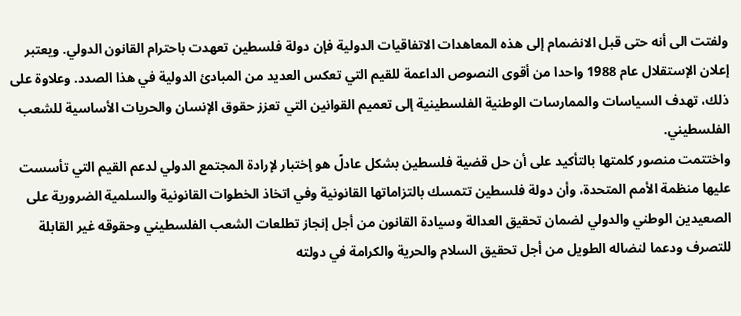ولفتت الى أنه حتى قبل الانضمام إلى هذه المعاهدات الاتفاقيات الدولية فإن دولة فلسطين تعهدت باحترام القانون الدولي. ويعتبر إعلان الإستقلال عام 1988 واحدا من أقوى النصوص الداعمة للقيم التي تعكس العديد من المبادئ الدولية في هذا الصدد. وعلاوة على ذلك، تهدف السياسات والممارسات الوطنية الفلسطينية إلى تعميم القوانين التي تعزز حقوق الإنسان والحريات الأساسية للشعب الفلسطيني.
واختتمت منصور كلمتها بالتأكيد على أن حل قضية فلسطين بشكل عادلً هو إختبار لإرادة المجتمع الدولي لدعم القيم التي تأسست عليها منظمة الأمم المتحدة، وأن دولة فلسطين تتمسك بالتزاماتها القانونية وفي اتخاذ الخطوات القانونية والسلمية الضرورية على الصعيدين الوطني والدولي لضمان تحقيق العدالة وسيادة القانون من أجل إنجاز تطلعات الشعب الفلسطيني وحقوقه غير القابلة للتصرف ودعما لنضاله الطويل من أجل تحقيق السلام والحرية والكرامة في دولته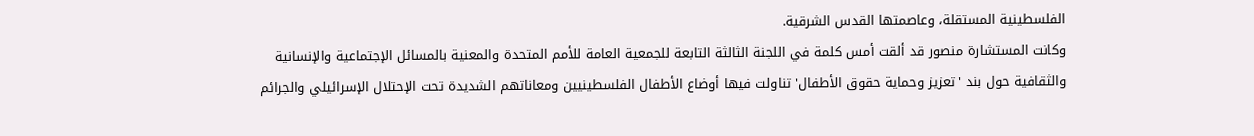الفلسطينية المستقلة، وعاصمتها القدس الشرقية.
وكانت المستشارة منصور قد ألقت أمس كلمة في اللجنة الثالثة التابعة للجمعية العامة للأمم المتحدة والمعنية بالمسائل الإجتماعية والإنسانية والثقافية حول بند 'تعزيز وحماية حقوق الأطفال' تناولت فيها أوضاع الأطفال الفلسطينيين ومعاناتهم الشديدة تحت الإحتلال الإسرائيلي والجرائم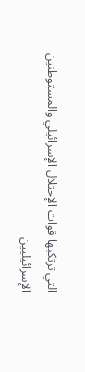التي ترتكبها قوات الإحتلال الإسرائيلي والمستوطنين الإسرائيليين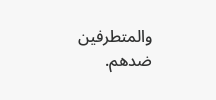والمتطرفين ضدهم.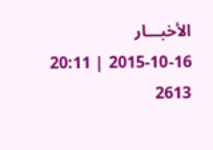الأخبـــار
2015-10-16 | 20:11
2613